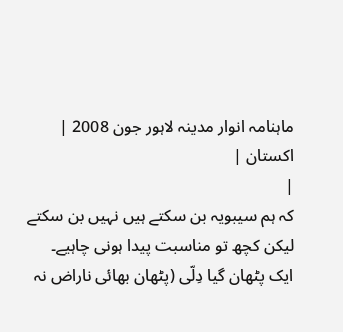ماہنامہ انوار مدینہ لاہور جون 2008 |
اكستان |
|
کہ ہم سیبویہ بن سکتے ہیں نہیں بن سکتے لیکن کچھ تو مناسبت پیدا ہونی چاہیے۔ ایک پٹھان گیا دِلّی (پٹھان بھائی ناراض نہ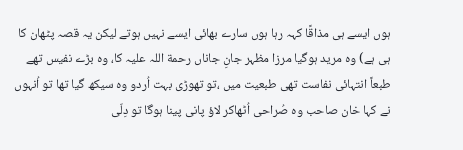ہوں ایسے ہی مذاقًا کہہ رہا ہوں سارے بھائی ایسے نہیں ہوتے لیکن یہ قصہ پٹھان کا ہی ہے) وہ مرید ہوگیا مرزا مظہر جانِ جاناں رحمة اللہ علیہ کا، وہ بڑے نفیس تھے طبعاً انتہائی نفاست تھی طبعیت میں ،تو تھوڑی بہت اُردو وہ سیکھ گیا تھا تو اُنہوں نے کہا خان صاحب وہ صُراحی اُٹھاکر لاؤ پانی پینا ہوگا تو دِلّی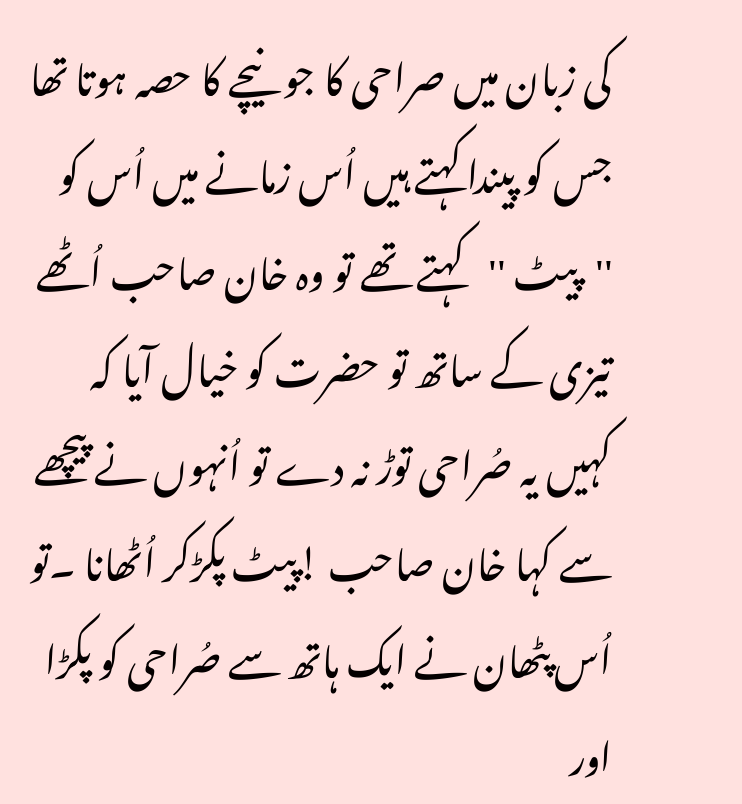کی زبان میں صراحی کا جو نیچے کا حصہ ہوتا تھا جس کو پیندا کہتے ہیں اُس زمانے میں اُس کو ''پیٹ ''کہتے تھے تو وہ خان صاحب اُٹھے تیزی کے ساتھ تو حضرت کو خیال آیا کہ کہیں یہ صُراحی توڑ نہ دے تو اُنہوں نے پیچھے سے کہا خان صاحب !پیٹ پکڑکر اُٹھانا ۔تو اُس پٹھان نے ایک ہاتھ سے صُراحی کو پکڑا اور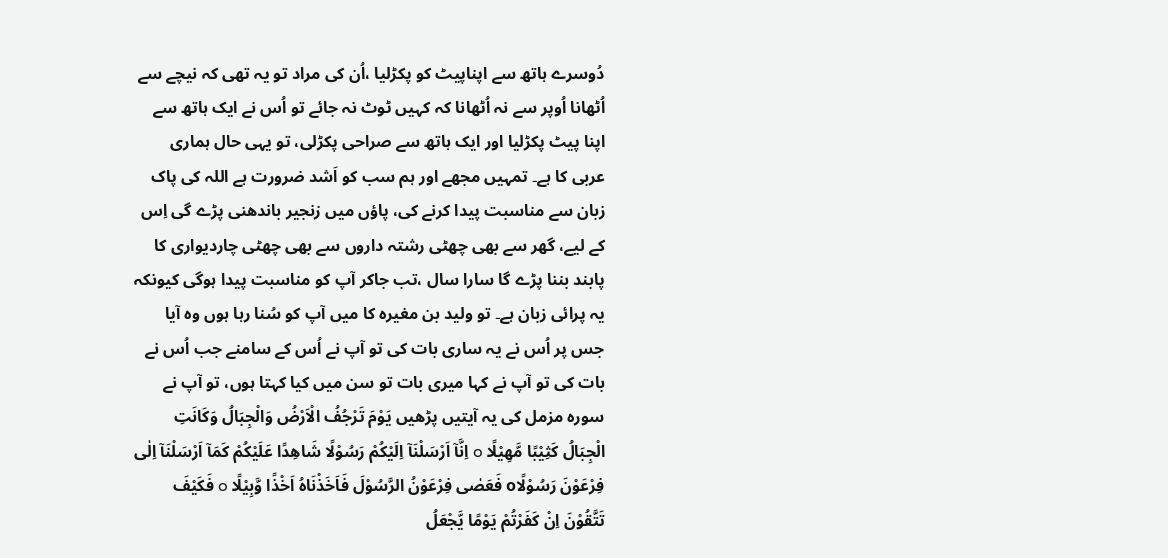دُوسرے ہاتھ سے اپناپیٹ کو پکڑلیا ،اُن کی مراد تو یہ تھی کہ نیچے سے اُٹھانا اُوپر سے نہ اُٹھانا کہ کہیں ٹوٹ نہ جائے تو اُس نے ایک ہاتھ سے اپنا پیٹ پکڑلیا اور ایک ہاتھ سے صراحی پکڑلی، تو یہی حال ہماری عربی کا ہے۔ تمہیں مجھے اور ہم سب کو اَشد ضرورت ہے اللہ کی پاک زبان سے مناسبت پیدا کرنے کی، پاؤں میں زنجیر باندھنی پڑے گی اِس کے لیے، گھر سے بھی چھٹی رشتہ داروں سے بھی چھٹی چاردیواری کا پابند بننا پڑے گا سارا سال ،تب جاکر آپ کو مناسبت پیدا ہوگی کیونکہ یہ پرائی زبان ہے۔ تو ولید بن مغیرہ کا میں آپ کو سُنا رہا ہوں وہ آیا جس پر اُس نے یہ ساری بات کی تو آپ نے اُس کے سامنے جب اُس نے بات کی تو آپ نے کہا میری بات تو سن میں کیا کہتا ہوں، تو آپ نے سورہ مزمل کی یہ آیتیں پڑھیں یَوْمَ تَرْجُفُ الْاَرْضُ وَالْجِبَالُ وَکَانَتِ الْجِبَالُ کَثِیْبًا مَّھِیْلًا o اِنَّآ اَرْسَلْنَآ اِلَیْکُمْ رَسُوْلًا شَاھِدًا عَلَیْکُمْ کَمَآ اَرْسَلْنَآ اِلٰی فِرْعَوْنَ رَسُوْلًاo فَعَصٰی فِرْعَوْنُ الرَّسُوْلَ فَاَخَذْنَاہُ اَخْذًا وَّبِیْلًا o فَکَیْفَ تَتَّقُوْنَ اِنْ کَفَرْتُمْ یَوْمًا یَّجْعَلُ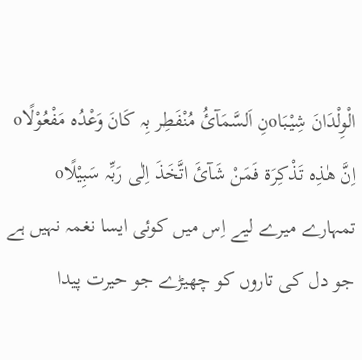الْوِلْدَانَ شِیْبَاoنِ اَلسَّمَآئُ مُنْفَطِر بِہ کَانَ وَعْدُہ مَفْعُوْلًاo اِنَّ ھٰذِہ تَذْکِرَة فَمَنْ شَآئَ اتَّخَذَ اِلٰی رَبِّہ سَبِیْلًاo تمہارے میرے لیے اِس میں کوئی ایسا نغمہ نہیں ہے جو دل کی تاروں کو چھیڑے جو حیرت پیدا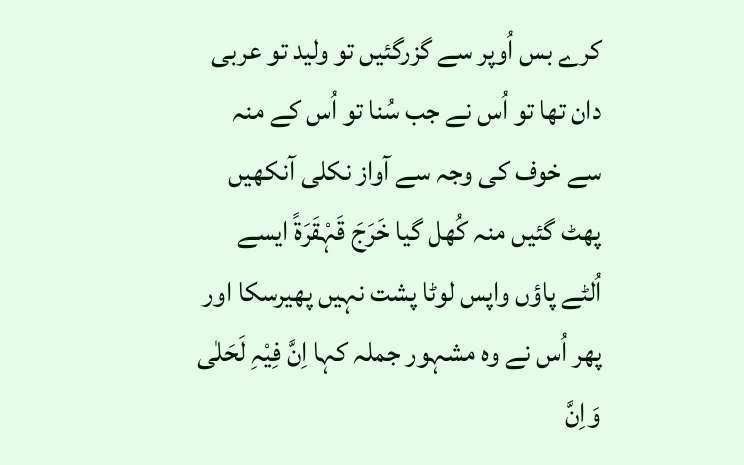کرے بس اُوپر سے گزرگئیں تو ولید تو عربی دان تھا تو اُس نے جب سُنا تو اُس کے منہ سے خوف کی وجہ سے آواز نکلی آنکھیں پھٹ گئیں منہ کُھل گیا خَرَجَ قَہْقَرَةً ایسے اُلٹے پاؤں واپس لوٹا پشت نہیں پھیرسکا اور پھر اُس نے وہ مشہور جملہ کہا اِنَّ فِیْہِ لَحَلٰی وَاِنَّ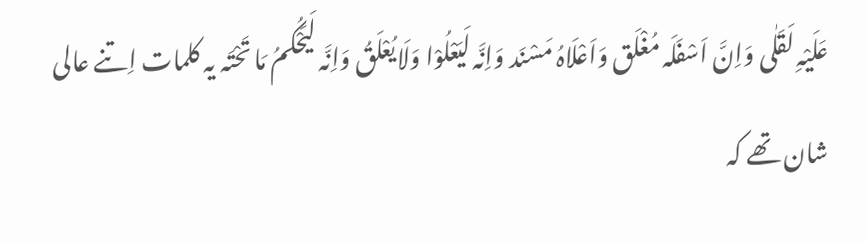عَلَیْہِ لَقَلٰی وَاِنَّ اَسْفَلَہ مُغْلَق وَاَعْلَاہُ مَسْنَد وَاِنَّہ لَیَعْلُوْا وَلَایُعْلَقُ وَاِنَّہ لَیَحْکُمُ مَا تَحْتَہ یہ کلمات اِتنے عالی شان تھے کہ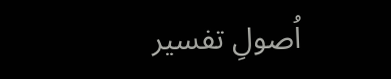اُصولِ تفسیر